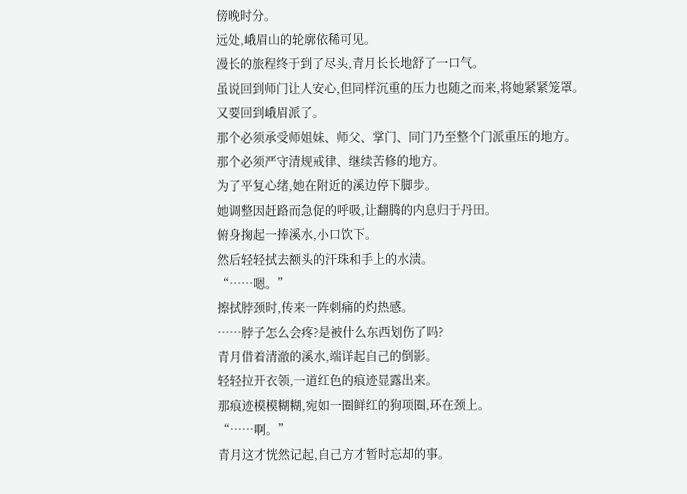傍晚时分。
远处,峨眉山的轮廓依稀可见。
漫长的旅程终于到了尽头,青月长长地舒了一口气。
虽说回到师门让人安心,但同样沉重的压力也随之而来,将她紧紧笼罩。
又要回到峨眉派了。
那个必须承受师姐妹、师父、掌门、同门乃至整个门派重压的地方。
那个必须严守清规戒律、继续苦修的地方。
为了平复心绪,她在附近的溪边停下脚步。
她调整因赶路而急促的呼吸,让翻腾的内息归于丹田。
俯身掬起一捧溪水,小口饮下。
然后轻轻拭去额头的汗珠和手上的水渍。
“……嗯。”
擦拭脖颈时,传来一阵刺痛的灼热感。
……脖子怎么会疼?是被什么东西划伤了吗?
青月借着清澈的溪水,端详起自己的倒影。
轻轻拉开衣领,一道红色的痕迹显露出来。
那痕迹模模糊糊,宛如一圈鲜红的狗项圈,环在颈上。
“……啊。”
青月这才恍然记起,自己方才暂时忘却的事。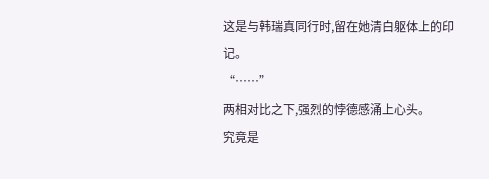这是与韩瑞真同行时,留在她清白躯体上的印记。
“……”
两相对比之下,强烈的悖德感涌上心头。
究竟是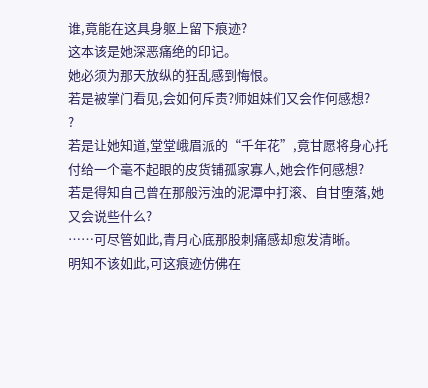谁,竟能在这具身躯上留下痕迹?
这本该是她深恶痛绝的印记。
她必须为那天放纵的狂乱感到悔恨。
若是被掌门看见,会如何斥责?师姐妹们又会作何感想?
?
若是让她知道,堂堂峨眉派的“千年花”,竟甘愿将身心托付给一个毫不起眼的皮货铺孤家寡人,她会作何感想?
若是得知自己曾在那般污浊的泥潭中打滚、自甘堕落,她又会说些什么?
……可尽管如此,青月心底那股刺痛感却愈发清晰。
明知不该如此,可这痕迹仿佛在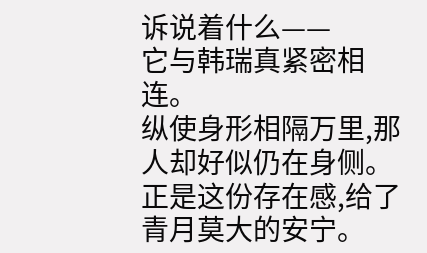诉说着什么——
它与韩瑞真紧密相连。
纵使身形相隔万里,那人却好似仍在身侧。
正是这份存在感,给了青月莫大的安宁。